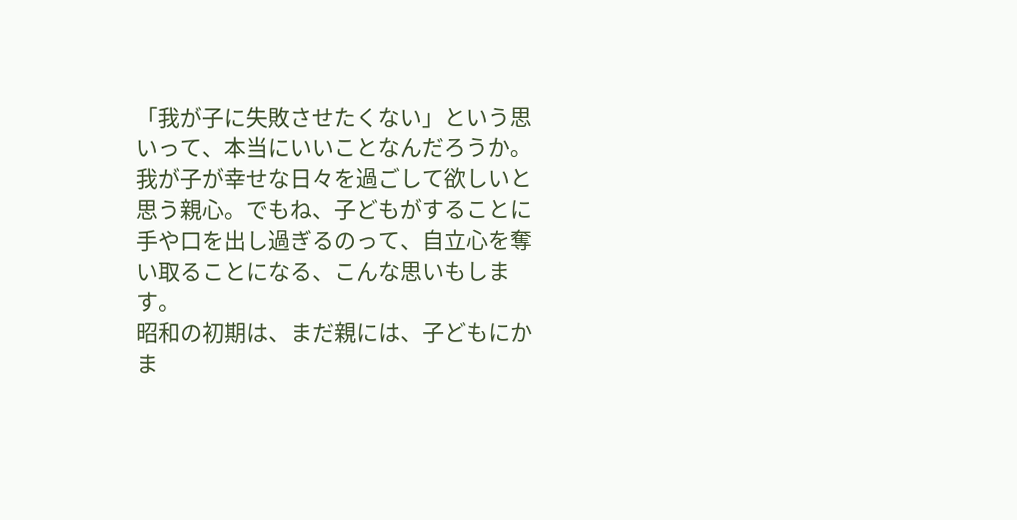「我が子に失敗させたくない」という思いって、本当にいいことなんだろうか。
我が子が幸せな日々を過ごして欲しいと思う親心。でもね、子どもがすることに手や口を出し過ぎるのって、自立心を奪い取ることになる、こんな思いもします。
昭和の初期は、まだ親には、子どもにかま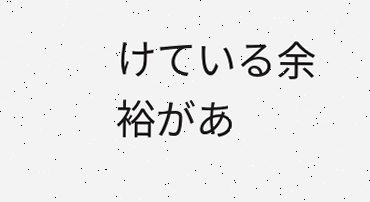けている余裕があ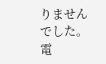りませんでした。電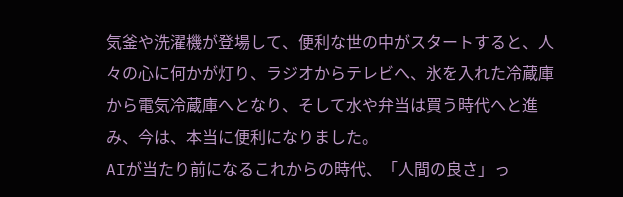気釜や洗濯機が登場して、便利な世の中がスタートすると、人々の心に何かが灯り、ラジオからテレビへ、氷を入れた冷蔵庫から電気冷蔵庫へとなり、そして水や弁当は買う時代へと進み、今は、本当に便利になりました。
AIが当たり前になるこれからの時代、「人間の良さ」っ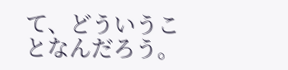て、どういうことなんだろう。